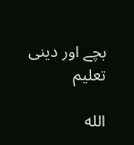بچے اور دینى تعلیم

الله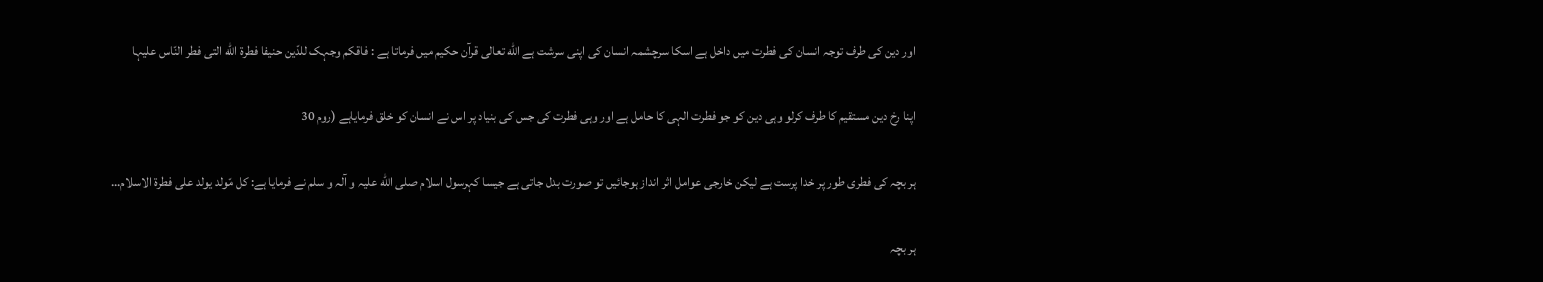اور دین کى طرف توجہ انسان کى فطرت میں داخل ہے اسکا سرچشمہ انسان کى اپنى سرشت ہے الله تعالى قرآن حکیم میں فرماتا ہے : فاقکم وجہک للدّین حنیفا فطرة الله التى فطر النّاس علیہا

اپنا رخ دین مستقیم کا طرف کرلو وہى دین کو جو فطرت الہى کا حامل ہے اور وہى فطرت کى جس کى بنیاد پر اس نے انسان کو خلق فرمایاہے (روم 30

ہر بچہ کى فطرى طور پر خدا پرست ہے لیکن خارجى عوامل اثر انداز ہوجائیں تو صورت بدل جاتى ہے جیسا کہرسول اسلام صلى الله علیہ و آلہ و سلم نے فرمایا ہے: کل مّولد یولد على فطرة الاسلام…

ہر بچہ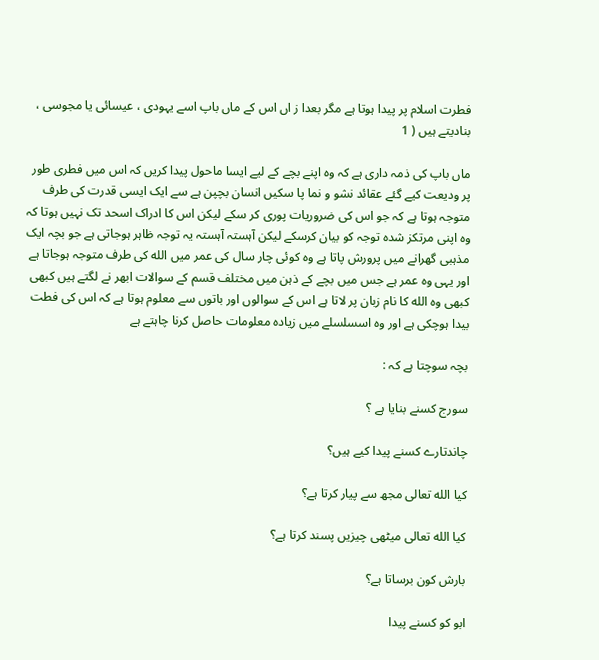فطرت اسلام پر پیدا ہوتا ہے مگر بعدا ز اں اس کے ماں باپ اسے یہودى ، عیسائی یا مجوسى ، بنادیتے ہیں ( 1

ماں باپ کى ذمہ دارى ہے کہ وہ اپنے بچے کے لیے ایسا ماحول پیدا کریں کہ اس میں فطرى طور پر ودیعت کیے گئے عقائد نشو و نما پا سکیں انسان بچپن ہے سے ایک ایسى قدرت کى طرف متوجہ ہوتا ہے کہ جو اس کى ضروریات پورى کر سکے لیکن اس کا ادراک اسحد تک نہیں ہوتا کہ وہ اپنى مرتکز شدہ توجہ کو بیان کرسکے لیکن آہستہ آہستہ یہ توجہ ظاہر ہوجاتى ہے جو بچہ ایک مذہبى گھرانے میں پرورش پاتا ہے وہ کوئی چار سال کى عمر میں الله کى طرف متوجہ ہوجاتا ہے اور یہى وہ عمر ہے جس میں بچے کے ذہن میں مختلف قسم کے سوالات ابھر نے لگتے ہیں کبھى کبھى وہ الله کا نام زبان پر لاتا ہے اس کے سوالوں اور باتوں سے معلوم ہوتا ہے کہ اس کى فطت بیدا ہوچکى ہے اور وہ اسسلسلے میں زیادہ معلومات حاصل کرنا چاہتے ہے

بچہ سوچتا ہے کہ :

سورج کسنے بنایا ہے ؟

چاندتارے کسنے پیدا کیے ہیں؟

کیا الله تعالى مجھ سے پیار کرتا ہے؟

کیا الله تعالى میٹھى چیزیں پسند کرتا ہے؟

بارش کون برساتا ہے؟

ابو کو کسنے پیدا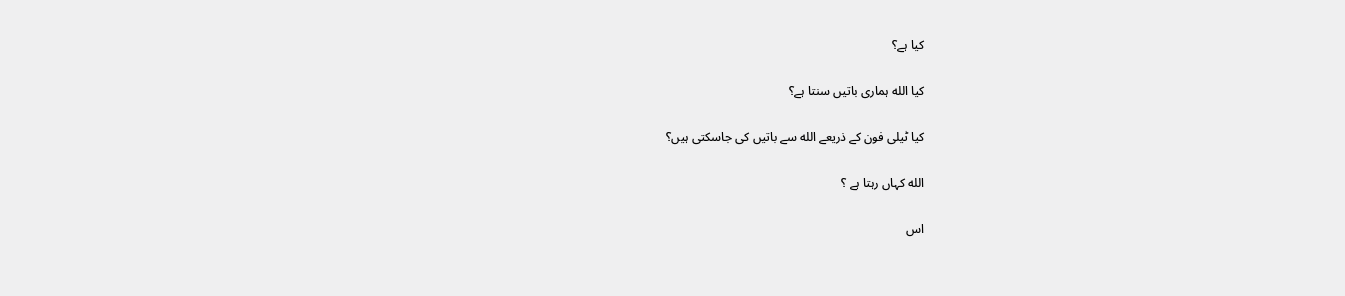کیا ہے؟

کیا الله ہمارى باتیں سنتا ہے؟

کیا ٹیلى فون کے ذریعے الله سے باتیں کى جاسکتى ہیں؟

الله کہاں رہتا ہے ؟

اس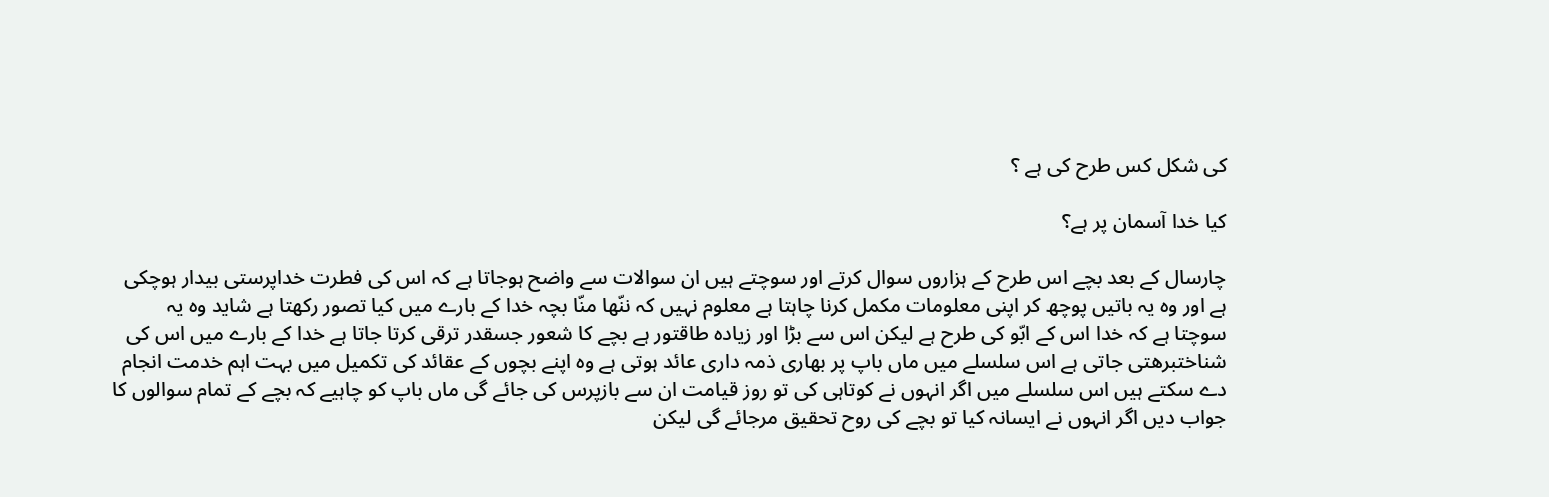کى شکل کس طرح کى ہے ؟

کیا خدا آسمان پر ہے؟

چارسال کے بعد بچے اس طرح کے ہزاروں سوال کرتے اور سوچتے ہیں ان سوالات سے واضح ہوجاتا ہے کہ اس کى فطرت خداپرستى بیدار ہوچکى ہے اور وہ یہ باتیں پوچھ کر اپنى معلومات مکمل کرنا چاہتا ہے معلوم نہیں کہ ننّھا منّا بچہ خدا کے بارے میں کیا تصور رکھتا ہے شاید وہ یہ سوچتا ہے کہ خدا اس کے ابّو کى طرح ہے لیکن اس سے بڑا اور زیادہ طاقتور ہے بچے کا شعور جسقدر ترقى کرتا جاتا ہے خدا کے بارے میں اس کى شناختبرھتى جاتى ہے اس سلسلے میں ماں باپ پر بھارى ذمہ دارى عائد ہوتى ہے وہ اپنے بچوں کے عقائد کى تکمیل میں بہت اہم خدمت انجام دے سکتے ہیں اس سلسلے میں اگر انہوں نے کوتاہى کى تو روز قیامت ان سے بازپرس کى جائے گى ماں باپ کو چاہیے کہ بچے کے تمام سوالوں کا جواب دیں اگر انہوں نے ایسانہ کیا تو بچے کى روح تحقیق مرجائے گى لیکن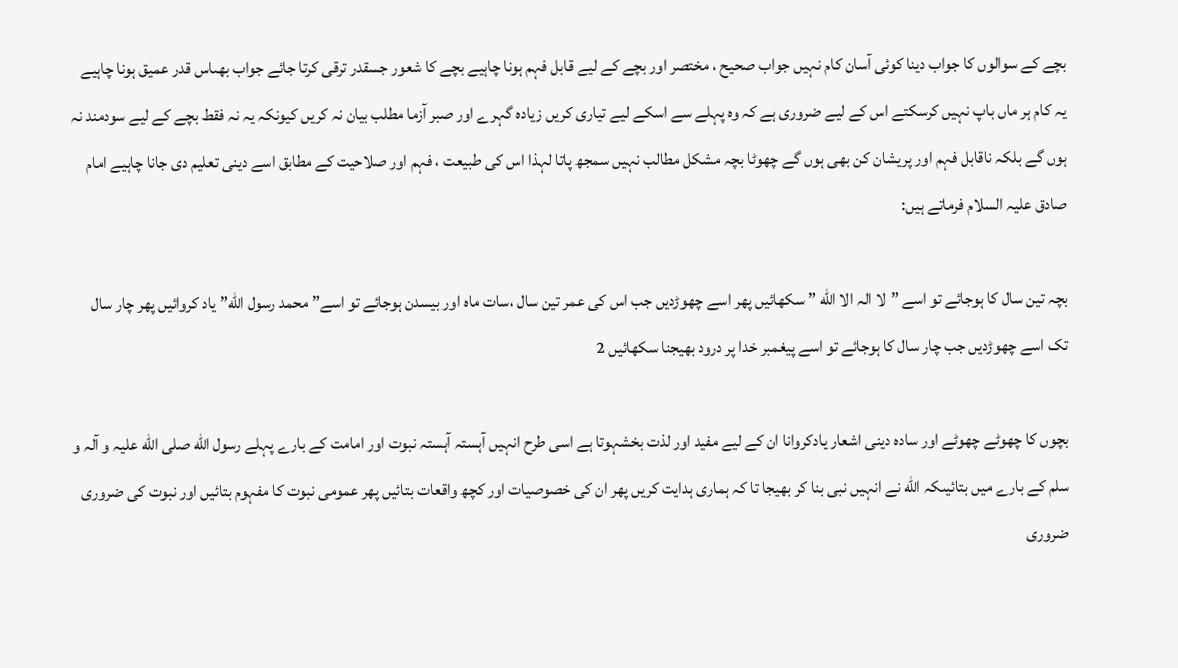بچے کے سوالوں کا جواب دینا کوئی آسان کام نہیں جواب صحیح ، مختصر اور بچے کے لیے قابل فہم ہونا چاہیے بچے کا شعور جسقدر ترقى کرتا جائے جواب بھىاس قدر عمیق ہونا چاہیے یہ کام ہر ماں باپ نہیں کرسکتے اس کے لیے ضرورى ہے کہ وہ پہلے سے اسکے لیے تیارى کریں زیادہ گہرے اور صبر آزما مطلب بیان نہ کریں کیونکہ یہ نہ فقط بچے کے لیے سودمند نہ ہوں گے بلکہ ناقابل فہم اور پریشان کن بھى ہوں گے چھوٹا بچہ مشکل مطالب نہیں سمجھ پاتا لہذا اس کى طبیعت ، فہم اور صلاحیت کے مطابق اسے دینى تعلیم دى جانا چاہیے امام صادق علیہ السلام فرماتے ہیں:

بچہ تین سال کا ہوجائے تو اسے ”لا الہ الا الله ” سکھائیں پھر اسے چھوڑدیں جب اس کى عمر تین سال ،سات ماہ اور بیسدن ہوجائے تو اسے” محمد رسول الله” یاد کروائیں پھر چار سال تک اسے چھوڑدیں جب چار سال کا ہوجائے تو اسے پیغمبر خدا پر درود بھیجنا سکھائیں 2

بچوں کا چھوٹے چھوٹے اور سادہ دینى اشعار یادکروانا ان کے لیے مفید اور لذت بخشہوتا ہے اسى طرح انہیں آہستہ آہستہ نبوت اور امامت کے بارے پہلے رسول الله صلى الله علیہ و آلہ و سلم کے بارے میں بتائیںکہ الله نے انہیں نبى بنا کر بھیجا تا کہ ہمارى ہدایت کریں پھر ان کى خصوصیات اور کچھ واقعات بتائیں پھر عمومى نبوت کا مفہوم بتائیں اور نبوت کى ضرورى ضرورى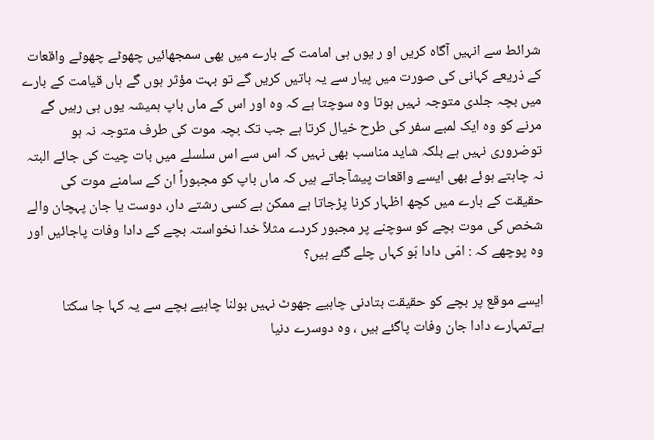شرائط سے انہیں آگاہ کریں او ر یوں ہى امامت کے بارے میں بھى سمجھائیں چھوٹے چھوٹے واقعات کے ذریعے کہانى کى صورت میں پیار سے یہ باتیں کریں گے تو بہت مؤثر ہوں گے ہاں قیامت کے بارے میں بچہ جلدى متوجہ نہیں ہوتا وہ سوچتا ہے کہ وہ اور اس کے ماں باپ ہمیشہ یوں ہى رہیں گے مرنے کو وہ ایک لمبے سفر کى طرح خیال کرتا ہے جب تک بچہ موت کى طرف متوجہ نہ ہو توضرورى نہیں ہے بلکہ شاید مناسب بھى نہیں کہ اس سے اس سلسلے میں بات چیت کى جائے البتہ نہ چاہتے ہوئے بھى ایسے واقعات پیشآجاتے ہیں کہ ماں باپ کو مجبوراً ان کے سامنے موت کى حقیقت کے بارے میں کچھ اظہار کرنا پڑجاتا ہے ممکن ہے کسى رشتے دار، دوست یا جان پہچان والے شخص کى موت بچے کو سوچنے پر مجبور کردے مثلاً خدا نخواستہ بچے کے دادا وفات پاجائیں اور وہ پوچھے کہ : امّى دادا بّو کہاں چلے گئے ہیں؟

ایسے موقع پر بچے کو حقیقت بتادنى چاہیے جھوٹ نہیں بولنا چاہیے بچے سے یہ کہا جا سکتا ہےتمہارے دادا جان وفات پاگئے ہیں ، وہ دوسرے دنیا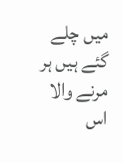میں چلے گئے ہیں ہر مرنے والا اس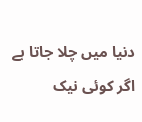دنیا میں چلا جاتا ہے اگر کوئی نیک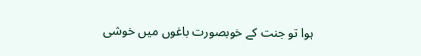ہوا تو جنت کے خوبصورت باغوں میں خوشى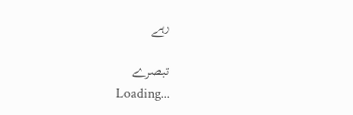رہے

تبصرے
Loading...